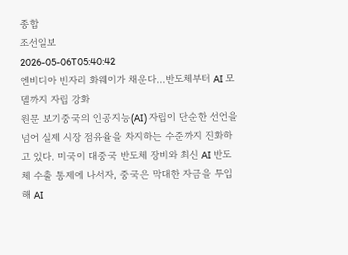종합
조선일보
2026-05-06T05:40:42
엔비디아 빈자리 화웨이가 채운다...반도체부터 AI 모델까지 자립 강화
원문 보기중국의 인공지능(AI) 자립이 단순한 선언을 넘어 실제 시장 점유율을 차지하는 수준까지 진화하고 있다. 미국이 대중국 반도체 장비와 최신 AI 반도체 수출 통제에 나서자, 중국은 막대한 자금을 투입해 AI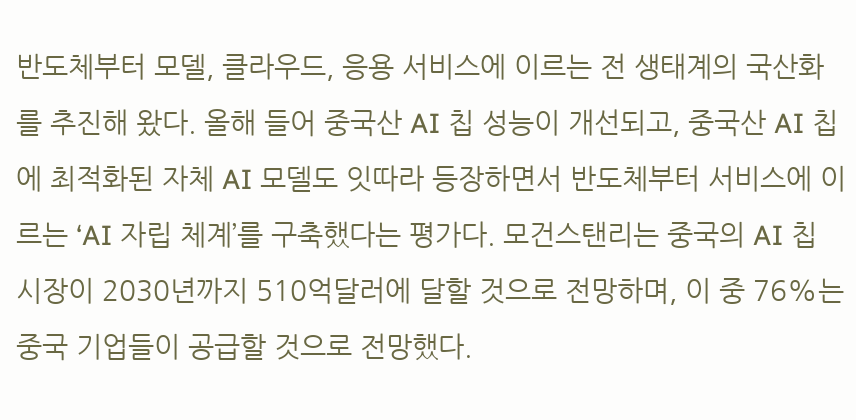반도체부터 모델, 클라우드, 응용 서비스에 이르는 전 생태계의 국산화를 추진해 왔다. 올해 들어 중국산 AI 칩 성능이 개선되고, 중국산 AI 칩에 최적화된 자체 AI 모델도 잇따라 등장하면서 반도체부터 서비스에 이르는 ‘AI 자립 체계’를 구축했다는 평가다. 모건스탠리는 중국의 AI 칩 시장이 2030년까지 510억달러에 달할 것으로 전망하며, 이 중 76%는 중국 기업들이 공급할 것으로 전망했다.